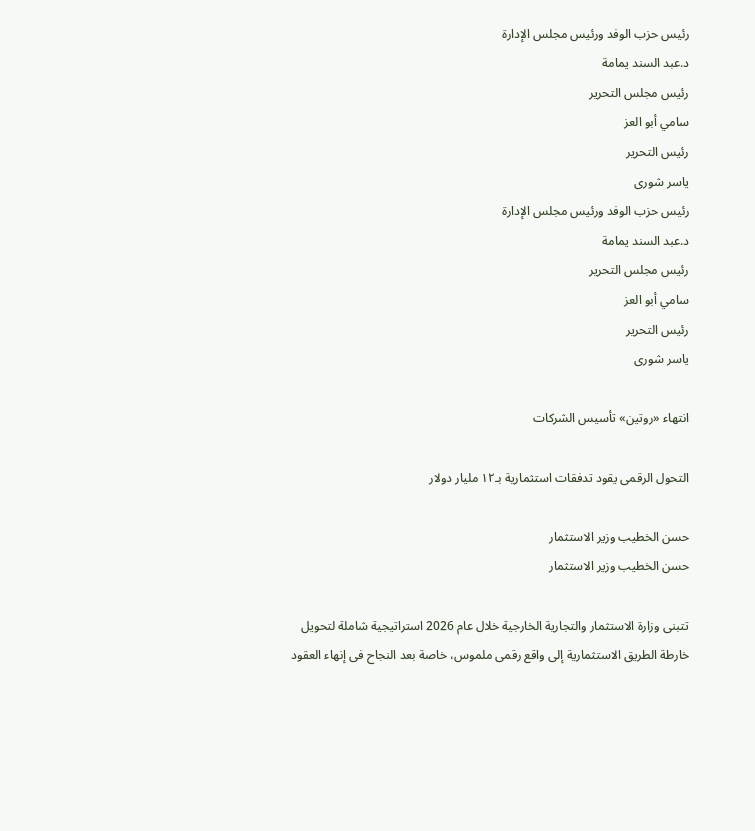رئيس حزب الوفد ورئيس مجلس الإدارة
د.عبد السند يمامة
رئيس مجلس التحرير
سامي أبو العز
رئيس التحرير
ياسر شورى
رئيس حزب الوفد ورئيس مجلس الإدارة
د.عبد السند يمامة
رئيس مجلس التحرير
سامي أبو العز
رئيس التحرير
ياسر شورى

انتهاء «روتين» تأسيس الشركات

التحول الرقمى يقود تدفقات استثمارية بـ١٢ مليار دولار

حسن الخطيب وزير الاستثمار
حسن الخطيب وزير الاستثمار

تتبنى وزارة الاستثمار والتجارية الخارجية خلال عام 2026 استراتيجية شاملة لتحويل خارطة الطريق الاستثمارية إلى واقع رقمى ملموس، خاصة بعد النجاح فى إنهاء العقود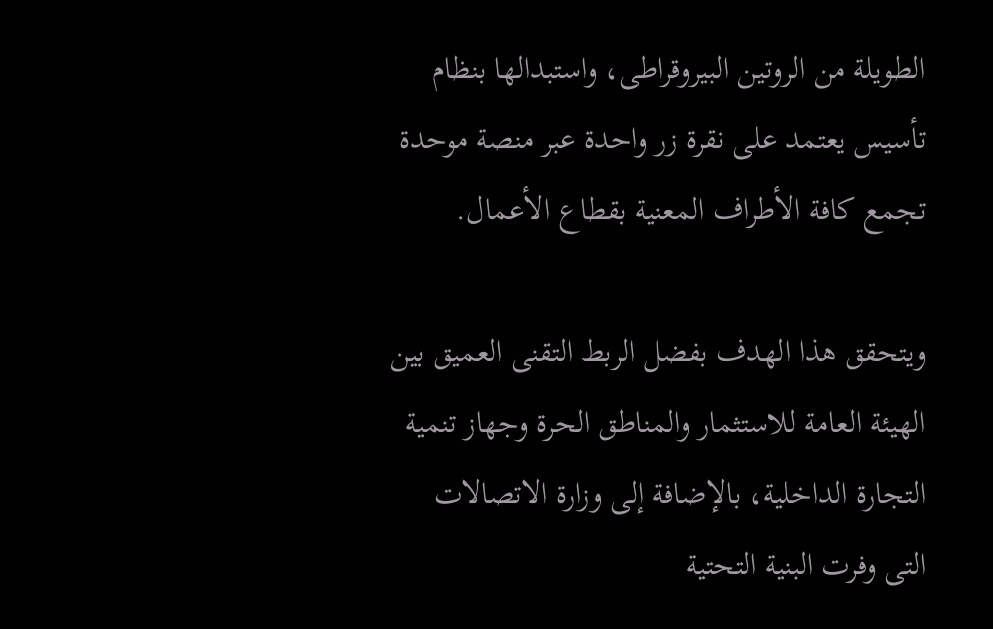الطويلة من الروتين البيروقراطى، واستبدالها بنظام تأسيس يعتمد على نقرة زر واحدة عبر منصة موحدة تجمع كافة الأطراف المعنية بقطاع الأعمال.

ويتحقق هذا الهدف بفضل الربط التقنى العميق بين الهيئة العامة للاستثمار والمناطق الحرة وجهاز تنمية التجارة الداخلية، بالإضافة إلى وزارة الاتصالات التى وفرت البنية التحتية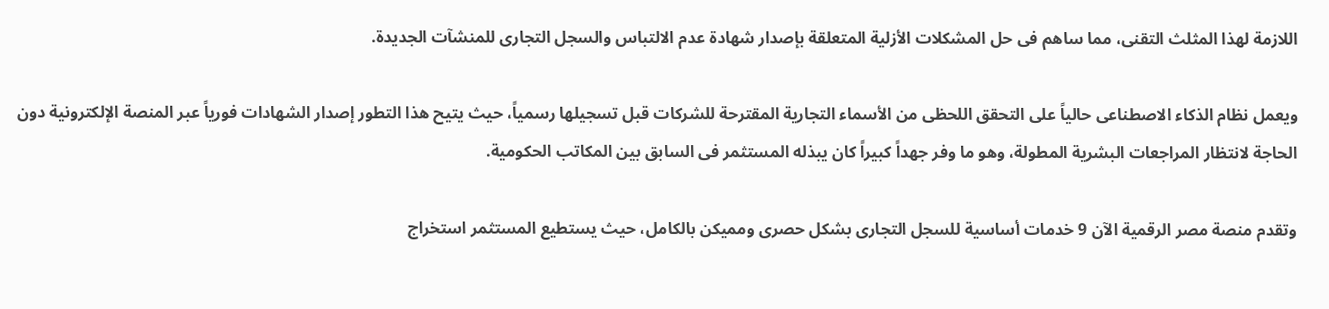اللازمة لهذا المثلث التقنى، مما ساهم فى حل المشكلات الأزلية المتعلقة بإصدار شهادة عدم الالتباس والسجل التجارى للمنشآت الجديدة.

ويعمل نظام الذكاء الاصطناعى حالياً على التحقق اللحظى من الأسماء التجارية المقترحة للشركات قبل تسجيلها رسمياً، حيث يتيح هذا التطور إصدار الشهادات فورياً عبر المنصة الإلكترونية دون الحاجة لانتظار المراجعات البشرية المطولة، وهو ما وفر جهداً كبيراً كان يبذله المستثمر فى السابق بين المكاتب الحكومية.

وتقدم منصة مصر الرقمية الآن 9 خدمات أساسية للسجل التجارى بشكل حصرى ومميكن بالكامل، حيث يستطيع المستثمر استخراج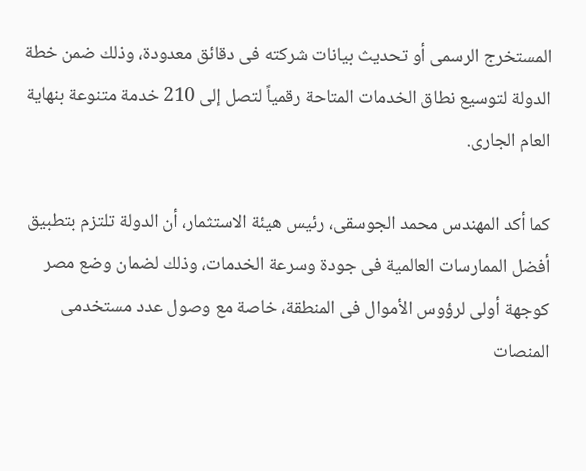المستخرج الرسمى أو تحديث بيانات شركته فى دقائق معدودة، وذلك ضمن خطة الدولة لتوسيع نطاق الخدمات المتاحة رقمياً لتصل إلى 210 خدمة متنوعة بنهاية العام الجارى.

كما أكد المهندس محمد الجوسقى، رئيس هيئة الاستثمار، أن الدولة تلتزم بتطبيق أفضل الممارسات العالمية فى جودة وسرعة الخدمات، وذلك لضمان وضع مصر كوجهة أولى لرؤوس الأموال فى المنطقة، خاصة مع وصول عدد مستخدمى المنصات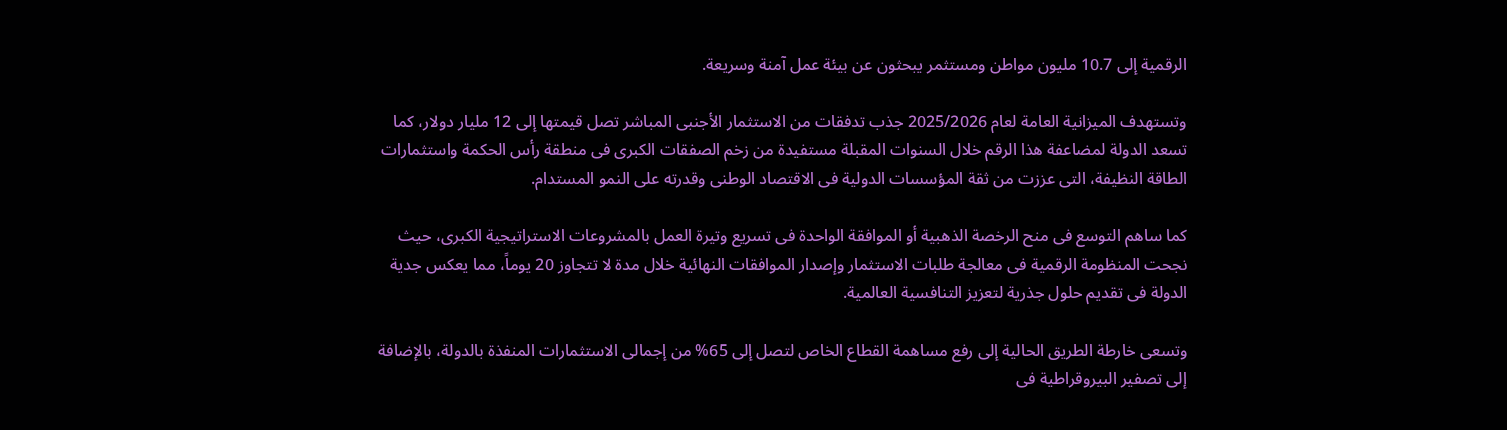الرقمية إلى 10.7 مليون مواطن ومستثمر يبحثون عن بيئة عمل آمنة وسريعة.

وتستهدف الميزانية العامة لعام 2025/2026 جذب تدفقات من الاستثمار الأجنبى المباشر تصل قيمتها إلى 12 مليار دولار، كما تسعد الدولة لمضاعفة هذا الرقم خلال السنوات المقبلة مستفيدة من زخم الصفقات الكبرى فى منطقة رأس الحكمة واستثمارات الطاقة النظيفة، التى عززت من ثقة المؤسسات الدولية فى الاقتصاد الوطنى وقدرته على النمو المستدام.

كما ساهم التوسع فى منح الرخصة الذهبية أو الموافقة الواحدة فى تسريع وتيرة العمل بالمشروعات الاستراتيجية الكبرى، حيث نجحت المنظومة الرقمية فى معالجة طلبات الاستثمار وإصدار الموافقات النهائية خلال مدة لا تتجاوز 20 يوماً، مما يعكس جدية الدولة فى تقديم حلول جذرية لتعزيز التنافسية العالمية.

وتسعى خارطة الطريق الحالية إلى رفع مساهمة القطاع الخاص لتصل إلى 65% من إجمالى الاستثمارات المنفذة بالدولة، بالإضافة إلى تصفير البيروقراطية فى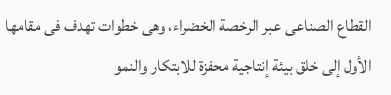القطاع الصناعى عبر الرخصة الخضراء، وهى خطوات تهدف فى مقامها الأول إلى خلق بيئة إنتاجية محفزة للابتكار والنمو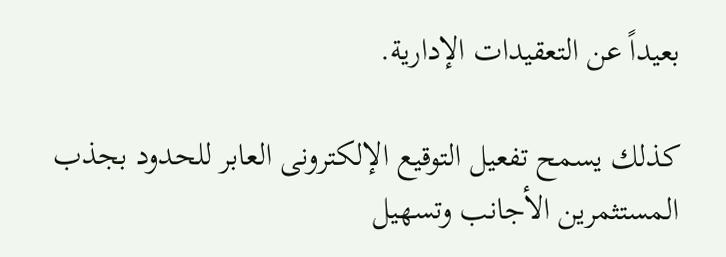بعيداً عن التعقيدات الإدارية.

كذلك يسمح تفعيل التوقيع الإلكترونى العابر للحدود بجذب المستثمرين الأجانب وتسهيل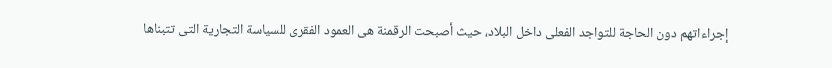إجراءاتهم دون الحاجة للتواجد الفعلى داخل البلاد، حيث أصبحت الرقمنة هى العمود الفقرى للسياسة التجارية التى تتبناها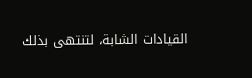القيادات الشابة، لتنتهى بذلك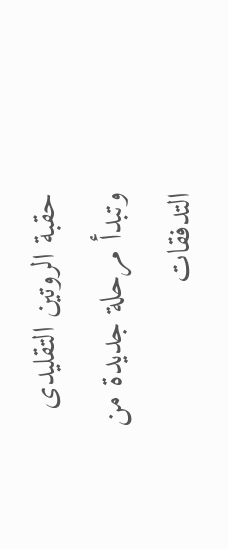حقبة الروتين التقليدى وتبدأ مرحلة جديدة من التدفقات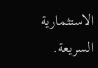الاستثمارية السريعة.